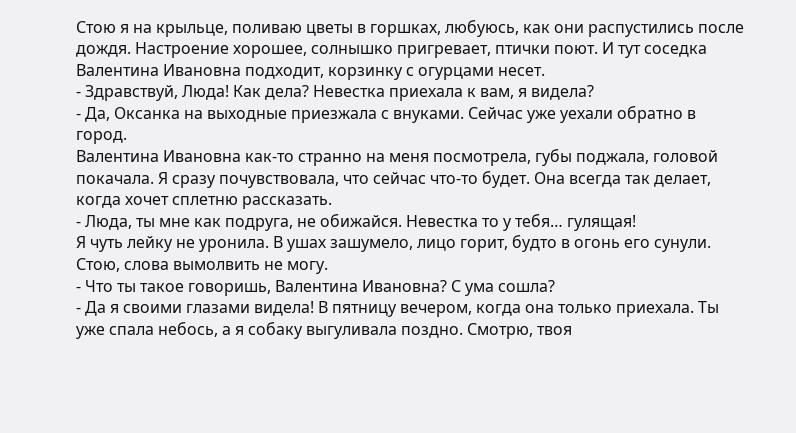Стою я на крыльце, поливаю цветы в горшках, любуюсь, как они распустились после дождя. Настроение хорошее, солнышко пригревает, птички поют. И тут соседка Валентина Ивановна подходит, корзинку с огурцами несет.
- Здравствуй, Люда! Как дела? Невестка приехала к вам, я видела?
- Да, Оксанка на выходные приезжала с внуками. Сейчас уже уехали обратно в город.
Валентина Ивановна как-то странно на меня посмотрела, губы поджала, головой покачала. Я сразу почувствовала, что сейчас что-то будет. Она всегда так делает, когда хочет сплетню рассказать.
- Люда, ты мне как подруга, не обижайся. Невестка то у тебя… гулящая!
Я чуть лейку не уронила. В ушах зашумело, лицо горит, будто в огонь его сунули. Стою, слова вымолвить не могу.
- Что ты такое говоришь, Валентина Ивановна? С ума сошла?
- Да я своими глазами видела! В пятницу вечером, когда она только приехала. Ты уже спала небось, а я собаку выгуливала поздно. Смотрю, твоя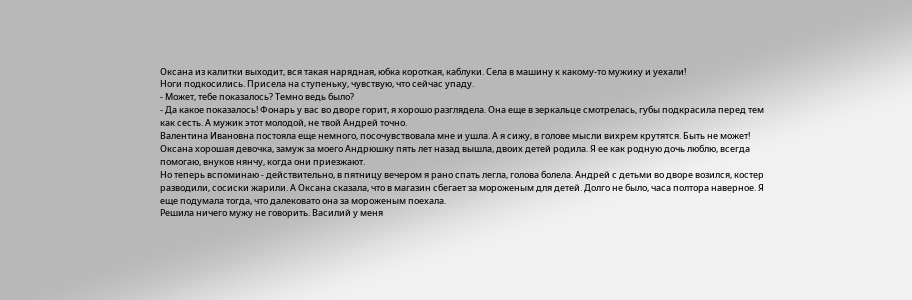Оксана из калитки выходит, вся такая нарядная, юбка короткая, каблуки. Села в машину к какому-то мужику и уехали!
Ноги подкосились. Присела на ступеньку, чувствую, что сейчас упаду.
- Может, тебе показалось? Темно ведь было?
- Да какое показалось! Фонарь у вас во дворе горит, я хорошо разглядела. Она еще в зеркальце смотрелась, губы подкрасила перед тем как сесть. А мужик этот молодой, не твой Андрей точно.
Валентина Ивановна постояла еще немного, посочувствовала мне и ушла. А я сижу, в голове мысли вихрем крутятся. Быть не может! Оксана хорошая девочка, замуж за моего Андрюшку пять лет назад вышла, двоих детей родила. Я ее как родную дочь люблю, всегда помогаю, внуков нянчу, когда они приезжают.
Но теперь вспоминаю - действительно, в пятницу вечером я рано спать легла, голова болела. Андрей с детьми во дворе возился, костер разводили, сосиски жарили. А Оксана сказала, что в магазин сбегает за мороженым для детей. Долго не было, часа полтора наверное. Я еще подумала тогда, что далековато она за мороженым поехала.
Решила ничего мужу не говорить. Василий у меня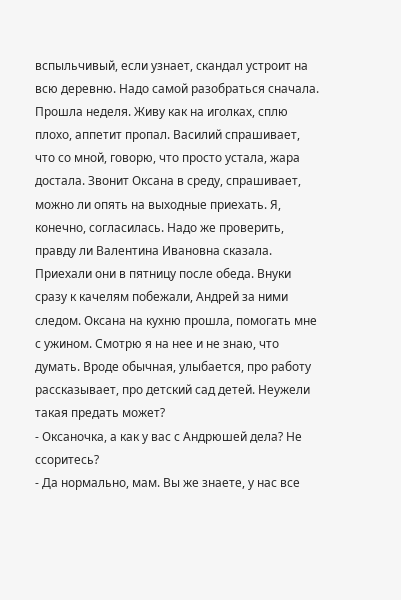вспыльчивый, если узнает, скандал устроит на всю деревню. Надо самой разобраться сначала.
Прошла неделя. Живу как на иголках, сплю плохо, аппетит пропал. Василий спрашивает, что со мной, говорю, что просто устала, жара достала. Звонит Оксана в среду, спрашивает, можно ли опять на выходные приехать. Я, конечно, согласилась. Надо же проверить, правду ли Валентина Ивановна сказала.
Приехали они в пятницу после обеда. Внуки сразу к качелям побежали, Андрей за ними следом. Оксана на кухню прошла, помогать мне с ужином. Смотрю я на нее и не знаю, что думать. Вроде обычная, улыбается, про работу рассказывает, про детский сад детей. Неужели такая предать может?
- Оксаночка, а как у вас с Андрюшей дела? Не ссоритесь?
- Да нормально, мам. Вы же знаете, у нас все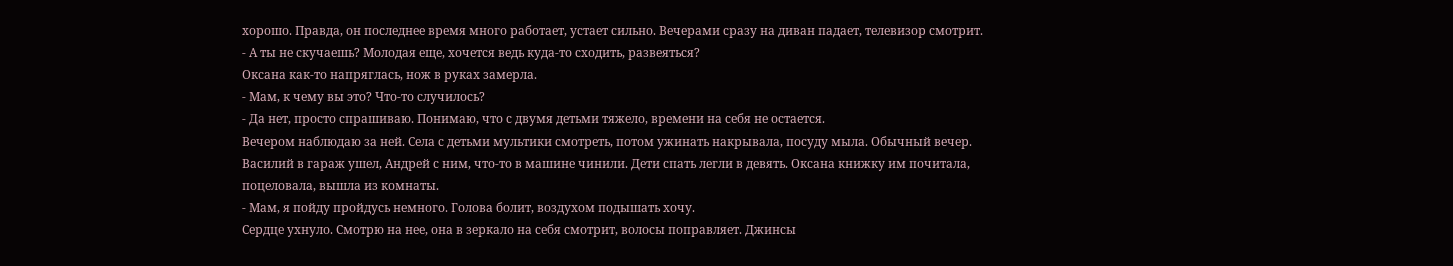хорошо. Правда, он последнее время много работает, устает сильно. Вечерами сразу на диван падает, телевизор смотрит.
- А ты не скучаешь? Молодая еще, хочется ведь куда-то сходить, развеяться?
Оксана как-то напряглась, нож в руках замерла.
- Мам, к чему вы это? Что-то случилось?
- Да нет, просто спрашиваю. Понимаю, что с двумя детьми тяжело, времени на себя не остается.
Вечером наблюдаю за ней. Села с детьми мультики смотреть, потом ужинать накрывала, посуду мыла. Обычный вечер. Василий в гараж ушел, Андрей с ним, что-то в машине чинили. Дети спать легли в девять. Оксана книжку им почитала, поцеловала, вышла из комнаты.
- Мам, я пойду пройдусь немного. Голова болит, воздухом подышать хочу.
Сердце ухнуло. Смотрю на нее, она в зеркало на себя смотрит, волосы поправляет. Джинсы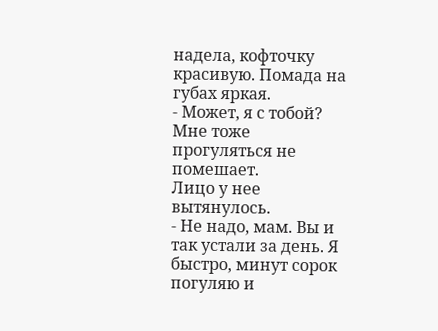надела, кофточку красивую. Помада на губах яркая.
- Может, я с тобой? Мне тоже прогуляться не помешает.
Лицо у нее вытянулось.
- Не надо, мам. Вы и так устали за день. Я быстро, минут сорок погуляю и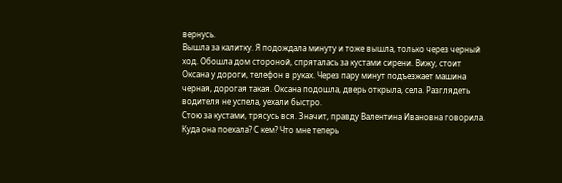вернусь.
Вышла за калитку. Я подождала минуту и тоже вышла, только через черный ход. Обошла дом стороной, спряталась за кустами сирени. Вижу, стоит Оксана у дороги, телефон в руках. Через пару минут подъезжает машина черная, дорогая такая. Оксана подошла, дверь открыла, села. Разглядеть водителя не успела, уехали быстро.
Стою за кустами, трясусь вся. Значит, правду Валентина Ивановна говорила. Куда она поехала? С кем? Что мне теперь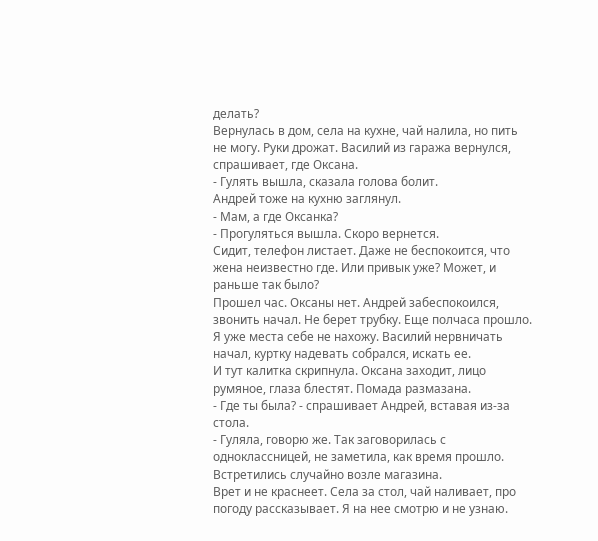делать?
Вернулась в дом, села на кухне, чай налила, но пить не могу. Руки дрожат. Василий из гаража вернулся, спрашивает, где Оксана.
- Гулять вышла, сказала голова болит.
Андрей тоже на кухню заглянул.
- Мам, а где Оксанка?
- Прогуляться вышла. Скоро вернется.
Сидит, телефон листает. Даже не беспокоится, что жена неизвестно где. Или привык уже? Может, и раньше так было?
Прошел час. Оксаны нет. Андрей забеспокоился, звонить начал. Не берет трубку. Еще полчаса прошло. Я уже места себе не нахожу. Василий нервничать начал, куртку надевать собрался, искать ее.
И тут калитка скрипнула. Оксана заходит, лицо румяное, глаза блестят. Помада размазана.
- Где ты была? - спрашивает Андрей, вставая из-за стола.
- Гуляла, говорю же. Так заговорилась с одноклассницей, не заметила, как время прошло. Встретились случайно возле магазина.
Врет и не краснеет. Села за стол, чай наливает, про погоду рассказывает. Я на нее смотрю и не узнаю.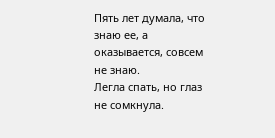Пять лет думала, что знаю ее, а оказывается, совсем не знаю.
Легла спать, но глаз не сомкнула.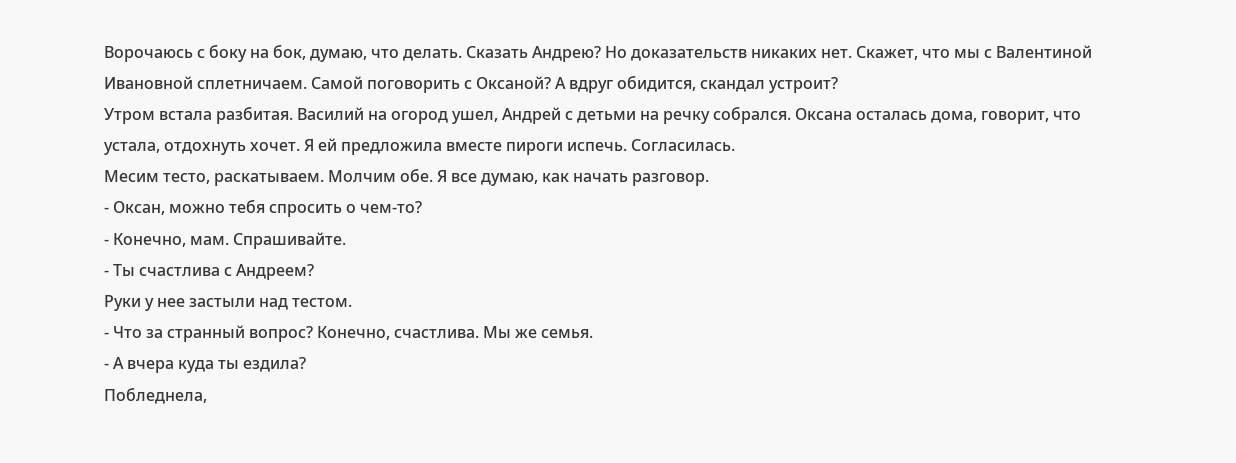Ворочаюсь с боку на бок, думаю, что делать. Сказать Андрею? Но доказательств никаких нет. Скажет, что мы с Валентиной Ивановной сплетничаем. Самой поговорить с Оксаной? А вдруг обидится, скандал устроит?
Утром встала разбитая. Василий на огород ушел, Андрей с детьми на речку собрался. Оксана осталась дома, говорит, что устала, отдохнуть хочет. Я ей предложила вместе пироги испечь. Согласилась.
Месим тесто, раскатываем. Молчим обе. Я все думаю, как начать разговор.
- Оксан, можно тебя спросить о чем-то?
- Конечно, мам. Спрашивайте.
- Ты счастлива с Андреем?
Руки у нее застыли над тестом.
- Что за странный вопрос? Конечно, счастлива. Мы же семья.
- А вчера куда ты ездила?
Побледнела,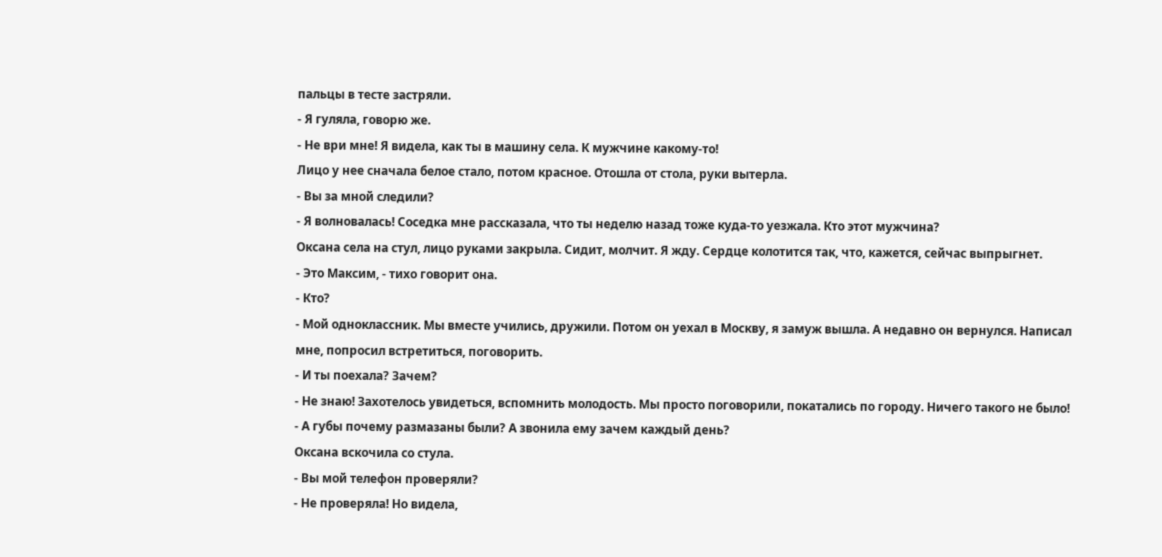пальцы в тесте застряли.
- Я гуляла, говорю же.
- Не ври мне! Я видела, как ты в машину села. К мужчине какому-то!
Лицо у нее сначала белое стало, потом красное. Отошла от стола, руки вытерла.
- Вы за мной следили?
- Я волновалась! Соседка мне рассказала, что ты неделю назад тоже куда-то уезжала. Кто этот мужчина?
Оксана села на стул, лицо руками закрыла. Сидит, молчит. Я жду. Сердце колотится так, что, кажется, сейчас выпрыгнет.
- Это Максим, - тихо говорит она.
- Кто?
- Мой одноклассник. Мы вместе учились, дружили. Потом он уехал в Москву, я замуж вышла. А недавно он вернулся. Написал мне, попросил встретиться, поговорить.
- И ты поехала? Зачем?
- Не знаю! Захотелось увидеться, вспомнить молодость. Мы просто поговорили, покатались по городу. Ничего такого не было!
- А губы почему размазаны были? А звонила ему зачем каждый день?
Оксана вскочила со стула.
- Вы мой телефон проверяли?
- Не проверяла! Но видела,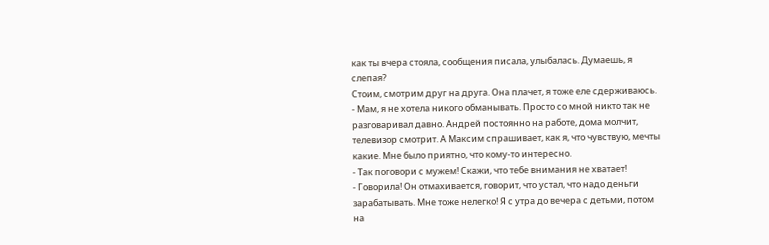как ты вчера стояла, сообщения писала, улыбалась. Думаешь, я слепая?
Стоим, смотрим друг на друга. Она плачет, я тоже еле сдерживаюсь.
- Мам, я не хотела никого обманывать. Просто со мной никто так не разговаривал давно. Андрей постоянно на работе, дома молчит, телевизор смотрит. А Максим спрашивает, как я, что чувствую, мечты какие. Мне было приятно, что кому-то интересно.
- Так поговори с мужем! Скажи, что тебе внимания не хватает!
- Говорила! Он отмахивается, говорит, что устал, что надо деньги зарабатывать. Мне тоже нелегко! Я с утра до вечера с детьми, потом на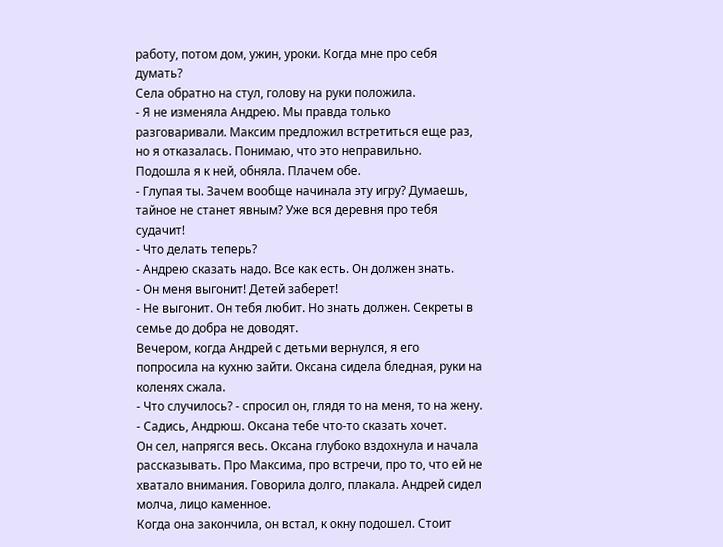работу, потом дом, ужин, уроки. Когда мне про себя думать?
Села обратно на стул, голову на руки положила.
- Я не изменяла Андрею. Мы правда только разговаривали. Максим предложил встретиться еще раз, но я отказалась. Понимаю, что это неправильно.
Подошла я к ней, обняла. Плачем обе.
- Глупая ты. Зачем вообще начинала эту игру? Думаешь, тайное не станет явным? Уже вся деревня про тебя судачит!
- Что делать теперь?
- Андрею сказать надо. Все как есть. Он должен знать.
- Он меня выгонит! Детей заберет!
- Не выгонит. Он тебя любит. Но знать должен. Секреты в семье до добра не доводят.
Вечером, когда Андрей с детьми вернулся, я его попросила на кухню зайти. Оксана сидела бледная, руки на коленях сжала.
- Что случилось? - спросил он, глядя то на меня, то на жену.
- Садись, Андрюш. Оксана тебе что-то сказать хочет.
Он сел, напрягся весь. Оксана глубоко вздохнула и начала рассказывать. Про Максима, про встречи, про то, что ей не хватало внимания. Говорила долго, плакала. Андрей сидел молча, лицо каменное.
Когда она закончила, он встал, к окну подошел. Стоит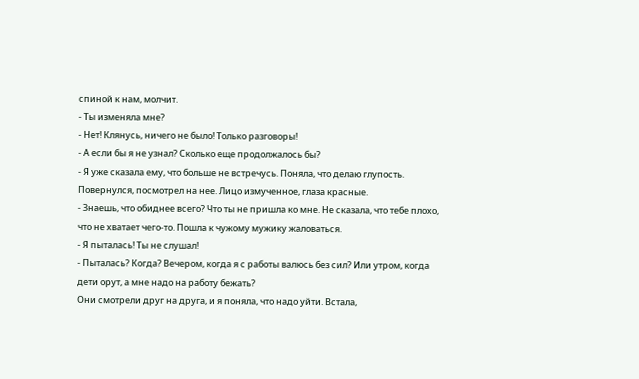спиной к нам, молчит.
- Ты изменяла мне?
- Нет! Клянусь, ничего не было! Только разговоры!
- А если бы я не узнал? Сколько еще продолжалось бы?
- Я уже сказала ему, что больше не встречусь. Поняла, что делаю глупость.
Повернулся, посмотрел на нее. Лицо измученное, глаза красные.
- Знаешь, что обиднее всего? Что ты не пришла ко мне. Не сказала, что тебе плохо, что не хватает чего-то. Пошла к чужому мужику жаловаться.
- Я пыталась! Ты не слушал!
- Пыталась? Когда? Вечером, когда я с работы валюсь без сил? Или утром, когда дети орут, а мне надо на работу бежать?
Они смотрели друг на друга, и я поняла, что надо уйти. Встала,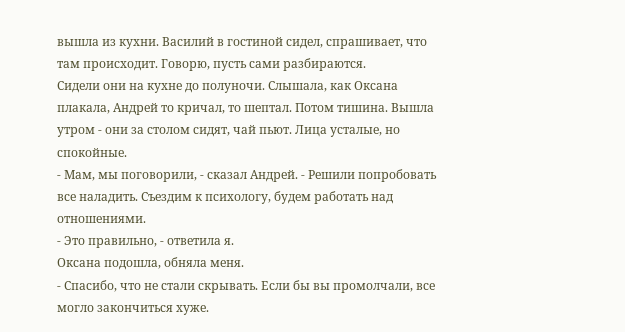вышла из кухни. Василий в гостиной сидел, спрашивает, что там происходит. Говорю, пусть сами разбираются.
Сидели они на кухне до полуночи. Слышала, как Оксана плакала, Андрей то кричал, то шептал. Потом тишина. Вышла утром - они за столом сидят, чай пьют. Лица усталые, но спокойные.
- Мам, мы поговорили, - сказал Андрей. - Решили попробовать все наладить. Съездим к психологу, будем работать над отношениями.
- Это правильно, - ответила я.
Оксана подошла, обняла меня.
- Спасибо, что не стали скрывать. Если бы вы промолчали, все могло закончиться хуже.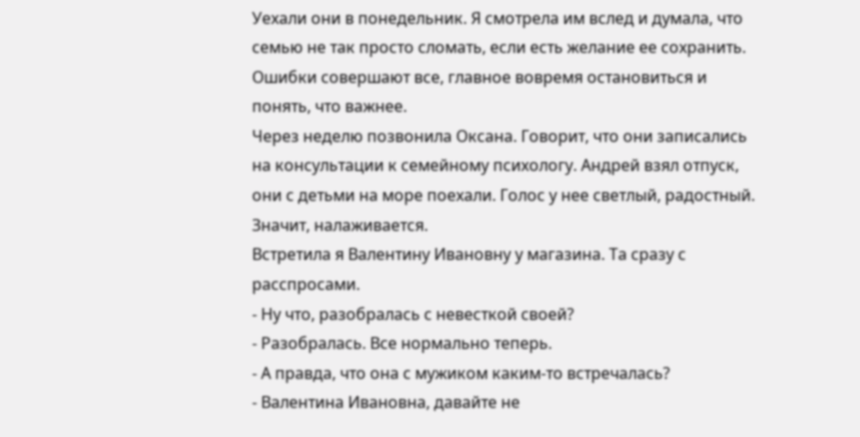Уехали они в понедельник. Я смотрела им вслед и думала, что семью не так просто сломать, если есть желание ее сохранить. Ошибки совершают все, главное вовремя остановиться и понять, что важнее.
Через неделю позвонила Оксана. Говорит, что они записались на консультации к семейному психологу. Андрей взял отпуск, они с детьми на море поехали. Голос у нее светлый, радостный. Значит, налаживается.
Встретила я Валентину Ивановну у магазина. Та сразу с расспросами.
- Ну что, разобралась с невесткой своей?
- Разобралась. Все нормально теперь.
- А правда, что она с мужиком каким-то встречалась?
- Валентина Ивановна, давайте не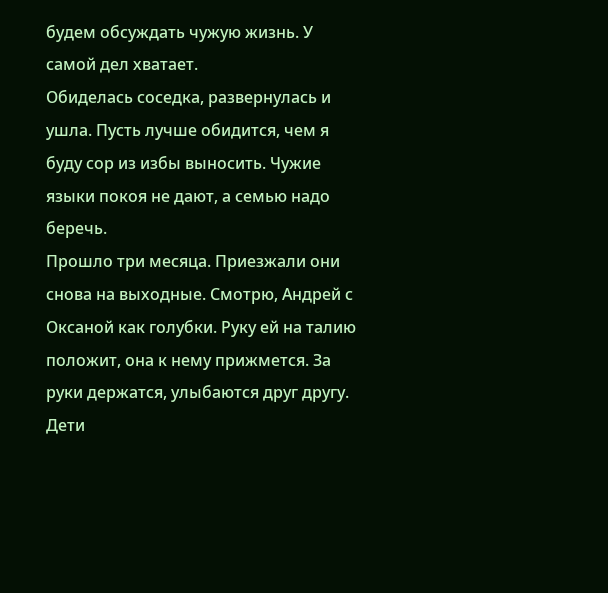будем обсуждать чужую жизнь. У самой дел хватает.
Обиделась соседка, развернулась и ушла. Пусть лучше обидится, чем я буду сор из избы выносить. Чужие языки покоя не дают, а семью надо беречь.
Прошло три месяца. Приезжали они снова на выходные. Смотрю, Андрей с Оксаной как голубки. Руку ей на талию положит, она к нему прижмется. За руки держатся, улыбаются друг другу. Дети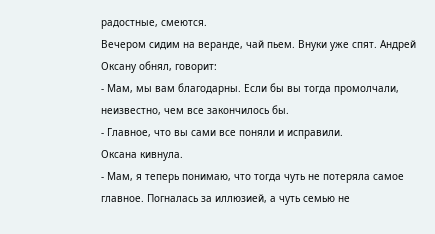радостные, смеются.
Вечером сидим на веранде, чай пьем. Внуки уже спят. Андрей Оксану обнял, говорит:
- Мам, мы вам благодарны. Если бы вы тогда промолчали, неизвестно, чем все закончилось бы.
- Главное, что вы сами все поняли и исправили.
Оксана кивнула.
- Мам, я теперь понимаю, что тогда чуть не потеряла самое главное. Погналась за иллюзией, а чуть семью не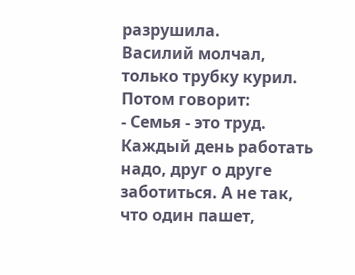разрушила.
Василий молчал, только трубку курил. Потом говорит:
- Семья - это труд. Каждый день работать надо, друг о друге заботиться. А не так, что один пашет,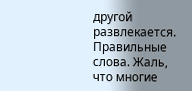другой развлекается.
Правильные слова. Жаль, что многие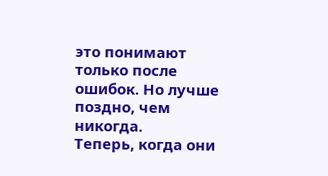это понимают только после ошибок. Но лучше поздно, чем никогда.
Теперь, когда они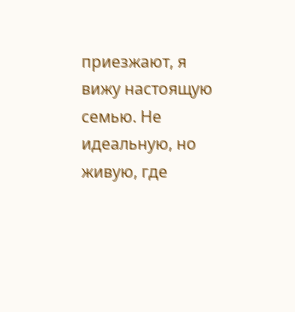приезжают, я вижу настоящую семью. Не идеальную, но живую, где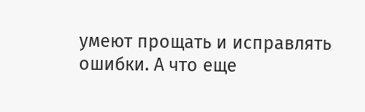умеют прощать и исправлять ошибки. А что еще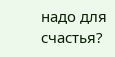надо для счастья?